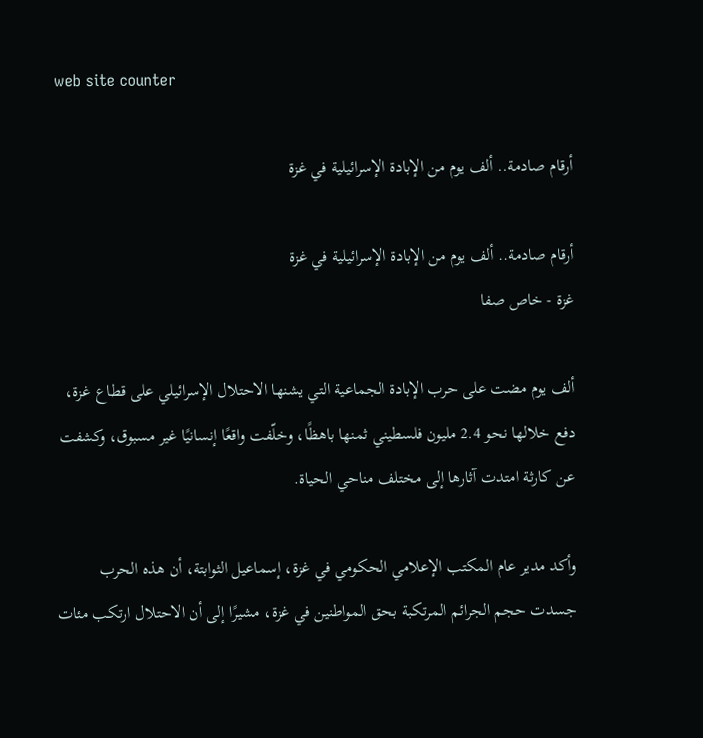web site counter

أرقام صادمة.. ألف يوم من الإبادة الإسرائيلية في غزة

أرقام صادمة.. ألف يوم من الإبادة الإسرائيلية في غزة
غزة - خاص صفا

ألف يوم مضت على حرب الإبادة الجماعية التي يشنها الاحتلال الإسرائيلي على قطاع غزة، دفع خلالها نحو 2.4 مليون فلسطيني ثمنها باهظًا، وخلّفت واقعًا إنسانيًا غير مسبوق، وكشفت عن كارثة امتدت آثارها إلى مختلف مناحي الحياة.

وأكد مدير عام المكتب الإعلامي الحكومي في غزة، إسماعيل الثوابتة، أن هذه الحرب جسدت حجم الجرائم المرتكبة بحق المواطنين في غزة، مشيرًا إلى أن الاحتلال ارتكب مئات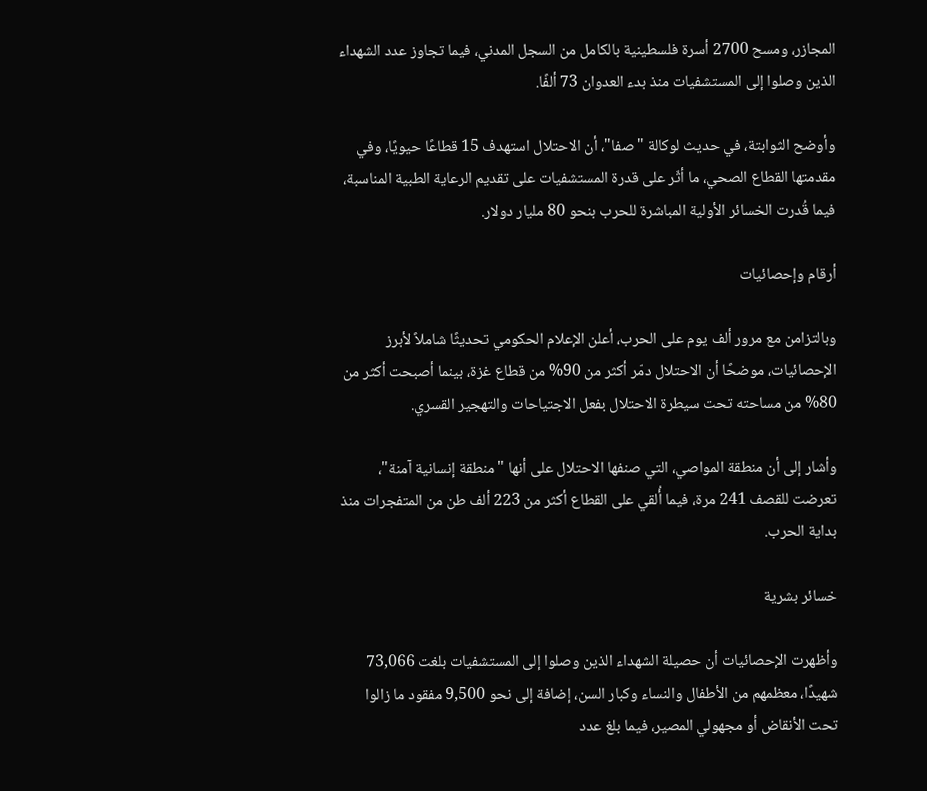المجازر، ومسح 2700 أسرة فلسطينية بالكامل من السجل المدني، فيما تجاوز عدد الشهداء الذين وصلوا إلى المستشفيات منذ بدء العدوان 73 ألفًا.

وأوضح الثوابتة، في حديث لوكالة "صفا"، أن الاحتلال استهدف 15 قطاعًا حيويًا، وفي مقدمتها القطاع الصحي، ما أثّر على قدرة المستشفيات على تقديم الرعاية الطبية المناسبة، فيما قُدرت الخسائر الأولية المباشرة للحرب بنحو 80 مليار دولار.

أرقام وإحصائيات

وبالتزامن مع مرور ألف يوم على الحرب، أعلن الإعلام الحكومي تحديثًا شاملاً لأبرز الإحصائيات، موضحًا أن الاحتلال دمّر أكثر من 90% من قطاع غزة، بينما أصبحت أكثر من 80% من مساحته تحت سيطرة الاحتلال بفعل الاجتياحات والتهجير القسري.

وأشار إلى أن منطقة المواصي، التي صنفها الاحتلال على أنها "منطقة إنسانية آمنة"، تعرضت للقصف 241 مرة، فيما أُلقي على القطاع أكثر من 223 ألف طن من المتفجرات منذ بداية الحرب.

خسائر بشرية

وأظهرت الإحصائيات أن حصيلة الشهداء الذين وصلوا إلى المستشفيات بلغت 73,066 شهيدًا، معظمهم من الأطفال والنساء وكبار السن، إضافة إلى نحو 9,500 مفقود ما زالوا تحت الأنقاض أو مجهولي المصير، فيما بلغ عدد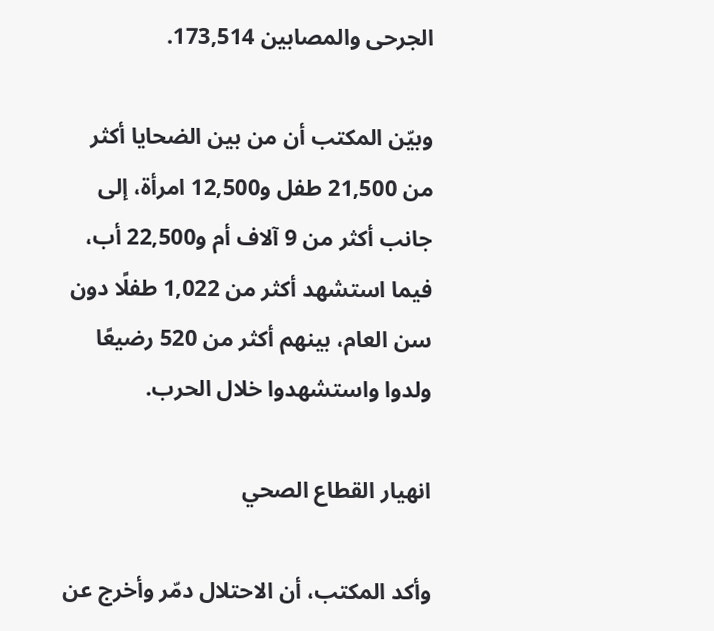الجرحى والمصابين 173,514.

وبيّن المكتب أن من بين الضحايا أكثر من 21,500 طفل و12,500 امرأة، إلى جانب أكثر من 9 آلاف أم و22,500 أب، فيما استشهد أكثر من 1,022 طفلًا دون سن العام، بينهم أكثر من 520 رضيعًا ولدوا واستشهدوا خلال الحرب.

انهيار القطاع الصحي

وأكد المكتب، أن الاحتلال دمّر وأخرج عن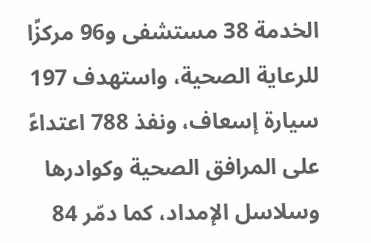الخدمة 38 مستشفى و96 مركزًا للرعاية الصحية، واستهدف 197 سيارة إسعاف، ونفذ 788 اعتداءً على المرافق الصحية وكوادرها وسلاسل الإمداد، كما دمّر 84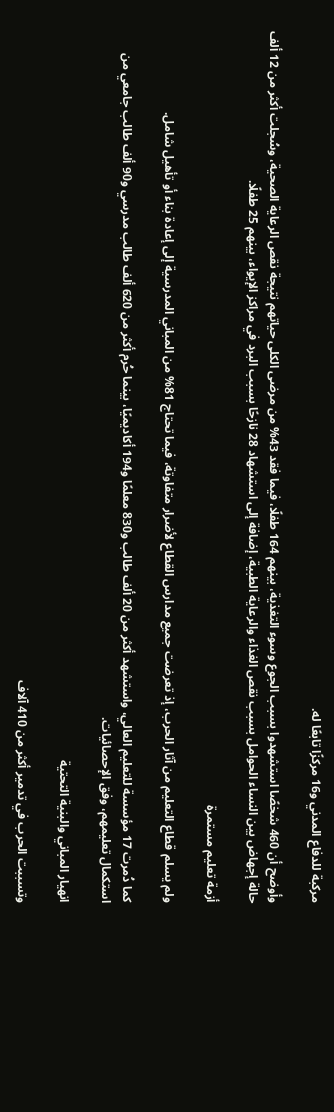مركبة للدفاع المدني و16 مركزًا تابعًا له.

وأوضح أن 460 شخصًا استشهدوا بسبب الجوع وسوء التغذية، بينهم 164 طفلًا، فيما فقد 43% من مرضى الكلى حياتهم نتيجة نقص الرعاية الصحية، وسُجلت أكثر من 12 ألف حالة إجهاض بين النساء الحوامل بسبب نقص الغذاء والرعاية الطبية، إضافة إلى استشهاد 28 نازحًا بسبب البرد في مراكز الإيواء، بينهم 25 طفلًا.

أزمة تعليم مستمرة

ولم يسلم قطاع التعليم من آثار الحرب، إذ تعرضت جميع مدارس القطاع لأضرار متفاوتة، فيما تحتاج 81% من المباني المدرسية إلى إعادة بناء أو تأهيل شامل.

كما دُمرت 17 مؤسسة للتعليم العالي، واستشهد أكثر من 20 ألف طالب و830 معلمًا و194 أكاديميًا، بينما حُرم أكثر من 620 ألف طالب مدرسي و90 ألف طالب جامعي من استكمال تعليمهم، وفق الإحصائيات.

انهيار المباني والبنية التحتية

وتسببت الحرب في تدمير أكثر من 410 آلاف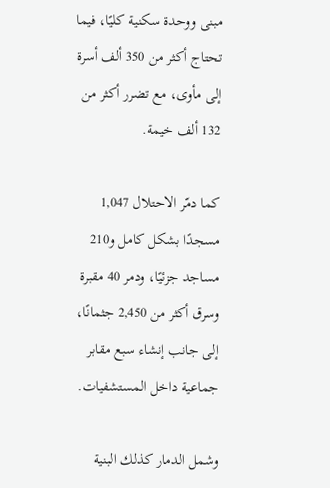مبنى ووحدة سكنية كليًا، فيما تحتاج أكثر من 350 ألف أسرة إلى مأوى، مع تضرر أكثر من 132 ألف خيمة.

كما دمّر الاحتلال 1,047 مسجدًا بشكل كامل و210 مساجد جزئيًا، ودمر 40 مقبرة وسرق أكثر من 2,450 جثمانًا، إلى جانب إنشاء سبع مقابر جماعية داخل المستشفيات.

وشمل الدمار كذلك البنية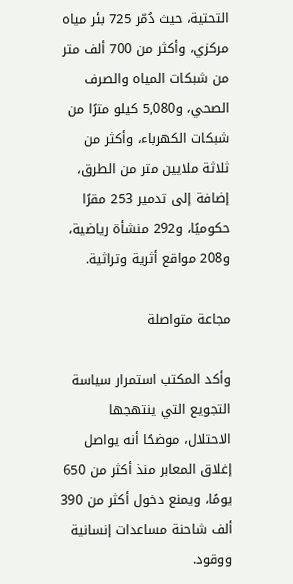التحتية، حيث دُمّر 725 بئر مياه مركزي، وأكثر من 700 ألف متر من شبكات المياه والصرف الصحي، و5,080 كيلو مترًا من شبكات الكهرباء، وأكثر من ثلاثة ملايين متر من الطرق، إضافة إلى تدمير 253 مقرًا حكوميًا، و292 منشأة رياضية، و208 مواقع أثرية وتراثية.

مجاعة متواصلة

وأكد المكتب استمرار سياسة التجويع التي ينتهجها الاحتلال، موضحًا أنه يواصل إغلاق المعابر منذ أكثر من 650 يومًا، ويمنع دخول أكثر من 390 ألف شاحنة مساعدات إنسانية ووقود.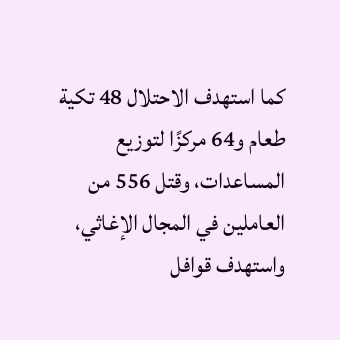كما استهدف الاحتلال 48 تكية طعام و64 مركزًا لتوزيع المساعدات، وقتل 556 من العاملين في المجال الإغاثي، واستهدف قوافل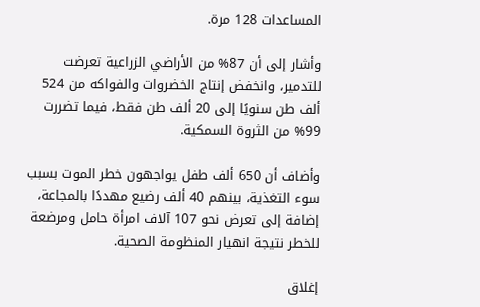المساعدات 128 مرة.

وأشار إلى أن 87% من الأراضي الزراعية تعرضت للتدمير، وانخفض إنتاج الخضروات والفواكه من 524 ألف طن سنويًا إلى 20 ألف طن فقط، فيما تضررت 99% من الثروة السمكية.

وأضاف أن 650 ألف طفل يواجهون خطر الموت بسبب سوء التغذية، بينهم 40 ألف رضيع مهددًا بالمجاعة، إضافة إلى تعرض نحو 107 آلاف امرأة حامل ومرضعة للخطر نتيجة انهيار المنظومة الصحية.

إغلاق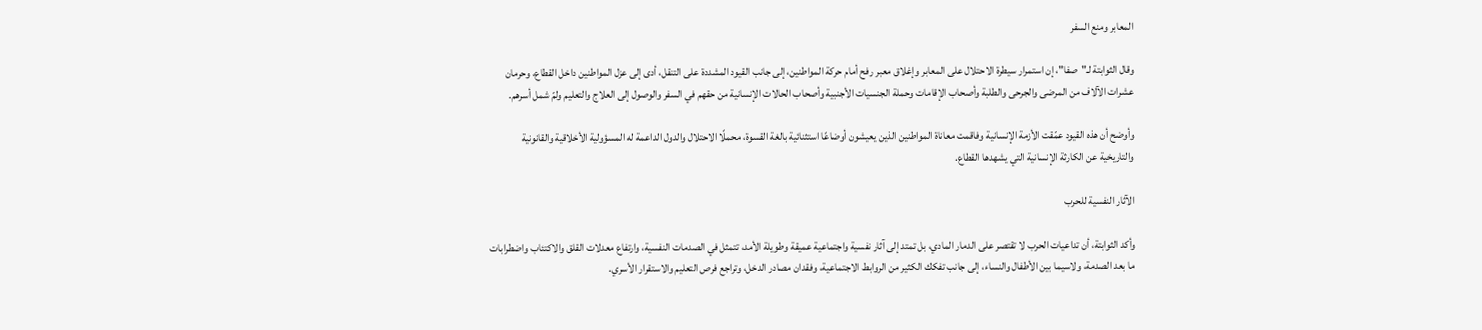المعابر ومنع السفر

وقال الثوابتة لـ"صفا"، إن استمرار سيطرة الاحتلال على المعابر وإغلاق معبر رفح أمام حركة المواطنين، إلى جانب القيود المشددة على التنقل، أدى إلى عزل المواطنين داخل القطاع، وحرمان عشرات الآلاف من المرضى والجرحى والطلبة وأصحاب الإقامات وحملة الجنسيات الأجنبية وأصحاب الحالات الإنسانية من حقهم في السفر والوصول إلى العلاج والتعليم ولمّ شمل أسرهم.

وأوضح أن هذه القيود عمّقت الأزمة الإنسانية وفاقمت معاناة المواطنين الذين يعيشون أوضاعًا استثنائية بالغة القسوة، محملًا الاحتلال والدول الداعمة له المسؤولية الأخلاقية والقانونية والتاريخية عن الكارثة الإنسانية التي يشهدها القطاع.

الآثار النفسية للحرب

وأكد الثوابتة، أن تداعيات الحرب لا تقتصر على الدمار المادي، بل تمتد إلى آثار نفسية واجتماعية عميقة وطويلة الأمد، تتمثل في الصدمات النفسية، وارتفاع معدلات القلق والاكتئاب واضطرابات ما بعد الصدمة، ولاسيما بين الأطفال والنساء، إلى جانب تفكك الكثير من الروابط الاجتماعية، وفقدان مصادر الدخل، وتراجع فرص التعليم والاستقرار الأسري.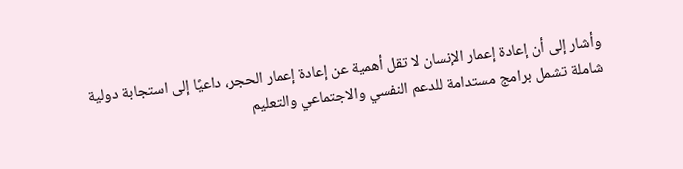وأشار إلى أن إعادة إعمار الإنسان لا تقل أهمية عن إعادة إعمار الحجر، داعيًا إلى استجابة دولية شاملة تشمل برامج مستدامة للدعم النفسي والاجتماعي والتعليم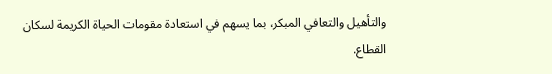والتأهيل والتعافي المبكر، بما يسهم في استعادة مقومات الحياة الكريمة لسكان القطاع.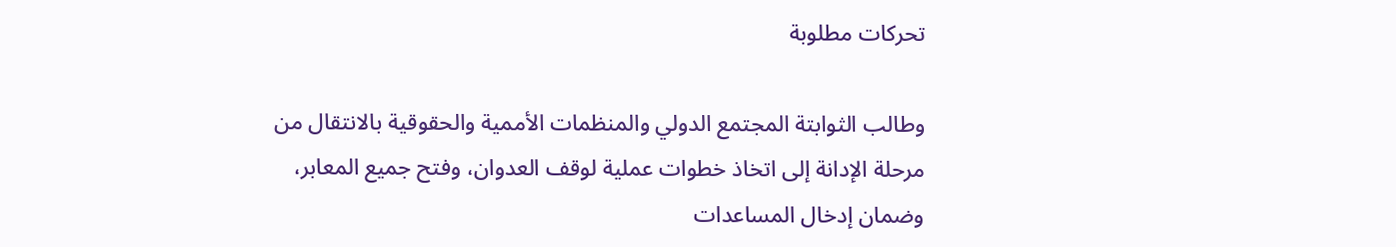تحركات مطلوبة

وطالب الثوابتة المجتمع الدولي والمنظمات الأممية والحقوقية بالانتقال من مرحلة الإدانة إلى اتخاذ خطوات عملية لوقف العدوان، وفتح جميع المعابر، وضمان إدخال المساعدات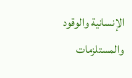الإنسانية والوقود والمستلزمات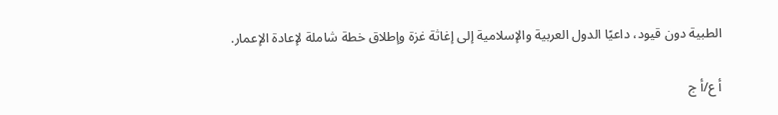الطبية دون قيود، داعيًا الدول العربية والإسلامية إلى إغاثة غزة وإطلاق خطة شاملة لإعادة الإعمار.

أ ع/أ ج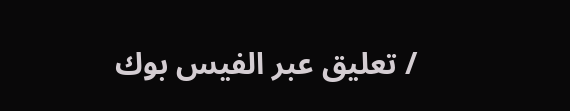/ تعليق عبر الفيس بوك